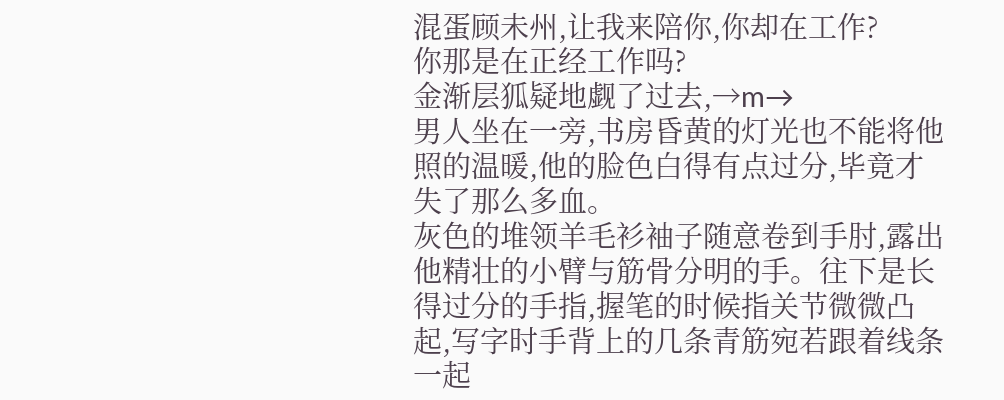混蛋顾未州,让我来陪你,你却在工作?
你那是在正经工作吗?
金渐层狐疑地觑了过去,→m→
男人坐在一旁,书房昏黄的灯光也不能将他照的温暖,他的脸色白得有点过分,毕竟才失了那么多血。
灰色的堆领羊毛衫袖子随意卷到手肘,露出他精壮的小臂与筋骨分明的手。往下是长得过分的手指,握笔的时候指关节微微凸起,写字时手背上的几条青筋宛若跟着线条一起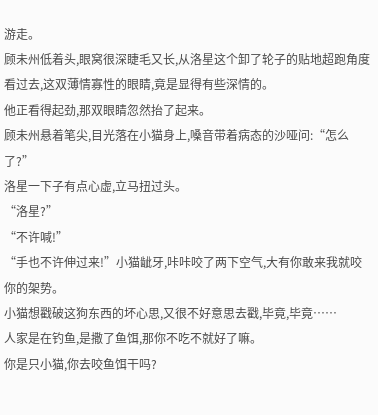游走。
顾未州低着头,眼窝很深睫毛又长,从洛星这个卸了轮子的贴地超跑角度看过去,这双薄情寡性的眼睛,竟是显得有些深情的。
他正看得起劲,那双眼睛忽然抬了起来。
顾未州悬着笔尖,目光落在小猫身上,嗓音带着病态的沙哑问:“怎么了?”
洛星一下子有点心虚,立马扭过头。
“洛星?”
“不许喊!”
“手也不许伸过来!”小猫龇牙,咔咔咬了两下空气,大有你敢来我就咬你的架势。
小猫想戳破这狗东西的坏心思,又很不好意思去戳,毕竟,毕竟……
人家是在钓鱼,是撒了鱼饵,那你不吃不就好了嘛。
你是只小猫,你去咬鱼饵干吗?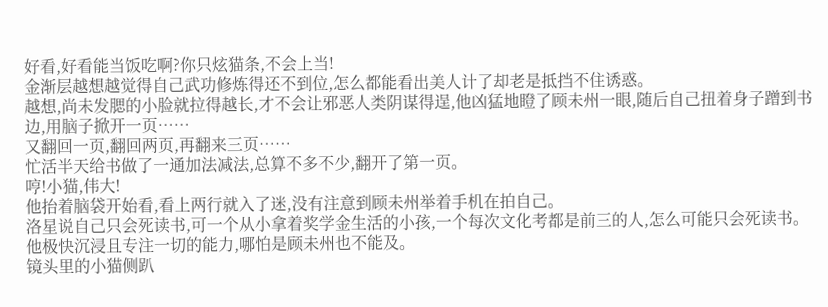好看,好看能当饭吃啊?你只炫猫条,不会上当!
金渐层越想越觉得自己武功修炼得还不到位,怎么都能看出美人计了却老是抵挡不住诱惑。
越想,尚未发腮的小脸就拉得越长,才不会让邪恶人类阴谋得逞,他凶猛地瞪了顾未州一眼,随后自己扭着身子蹭到书边,用脑子掀开一页……
又翻回一页,翻回两页,再翻来三页……
忙活半天给书做了一通加法减法,总算不多不少,翻开了第一页。
哼!小猫,伟大!
他抬着脑袋开始看,看上两行就入了迷,没有注意到顾未州举着手机在拍自己。
洛星说自己只会死读书,可一个从小拿着奖学金生活的小孩,一个每次文化考都是前三的人,怎么可能只会死读书。
他极快沉浸且专注一切的能力,哪怕是顾未州也不能及。
镜头里的小猫侧趴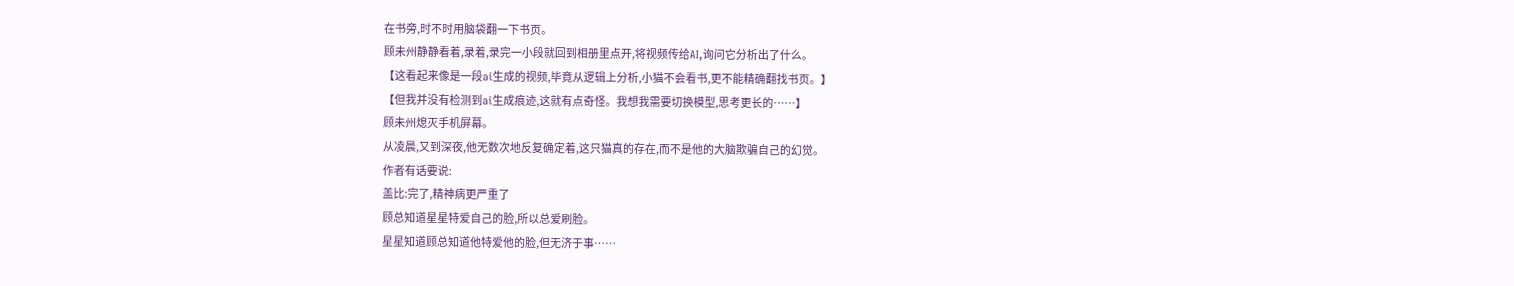在书旁,时不时用脑袋翻一下书页。
顾未州静静看着,录着,录完一小段就回到相册里点开,将视频传给AI,询问它分析出了什么。
【这看起来像是一段ai生成的视频,毕竟从逻辑上分析,小猫不会看书,更不能精确翻找书页。】
【但我并没有检测到ai生成痕迹,这就有点奇怪。我想我需要切换模型,思考更长的……】
顾未州熄灭手机屏幕。
从凌晨,又到深夜,他无数次地反复确定着,这只猫真的存在,而不是他的大脑欺骗自己的幻觉。
作者有话要说:
盖比:完了,精神病更严重了
顾总知道星星特爱自己的脸,所以总爱刷脸。
星星知道顾总知道他特爱他的脸,但无济于事……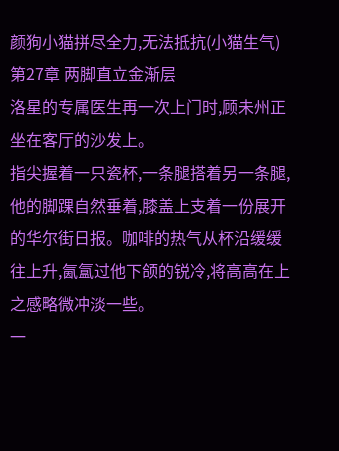颜狗小猫拼尽全力,无法抵抗(小猫生气)
第27章 两脚直立金渐层
洛星的专属医生再一次上门时,顾未州正坐在客厅的沙发上。
指尖握着一只瓷杯,一条腿搭着另一条腿,他的脚踝自然垂着,膝盖上支着一份展开的华尔街日报。咖啡的热气从杯沿缓缓往上升,氤氲过他下颌的锐冷,将高高在上之感略微冲淡一些。
一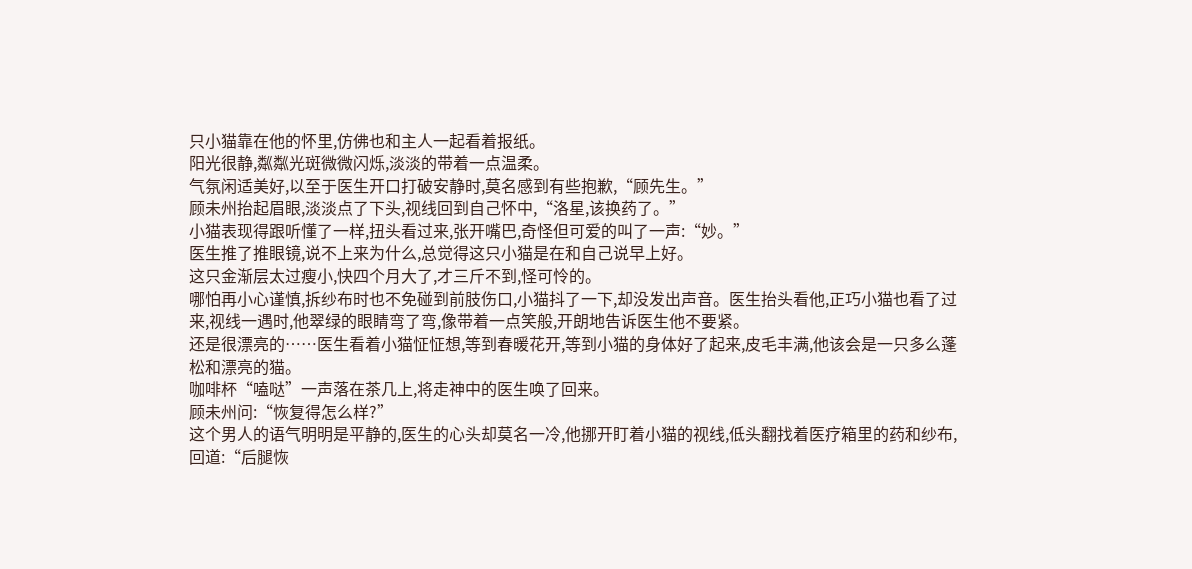只小猫靠在他的怀里,仿佛也和主人一起看着报纸。
阳光很静,粼粼光斑微微闪烁,淡淡的带着一点温柔。
气氛闲适美好,以至于医生开口打破安静时,莫名感到有些抱歉,“顾先生。”
顾未州抬起眉眼,淡淡点了下头,视线回到自己怀中,“洛星,该换药了。”
小猫表现得跟听懂了一样,扭头看过来,张开嘴巴,奇怪但可爱的叫了一声:“妙。”
医生推了推眼镜,说不上来为什么,总觉得这只小猫是在和自己说早上好。
这只金渐层太过瘦小,快四个月大了,才三斤不到,怪可怜的。
哪怕再小心谨慎,拆纱布时也不免碰到前肢伤口,小猫抖了一下,却没发出声音。医生抬头看他,正巧小猫也看了过来,视线一遇时,他翠绿的眼睛弯了弯,像带着一点笑般,开朗地告诉医生他不要紧。
还是很漂亮的……医生看着小猫怔怔想,等到春暖花开,等到小猫的身体好了起来,皮毛丰满,他该会是一只多么蓬松和漂亮的猫。
咖啡杯“嗑哒”一声落在茶几上,将走神中的医生唤了回来。
顾未州问:“恢复得怎么样?”
这个男人的语气明明是平静的,医生的心头却莫名一冷,他挪开盯着小猫的视线,低头翻找着医疗箱里的药和纱布,回道:“后腿恢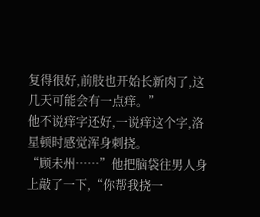复得很好,前肢也开始长新肉了,这几天可能会有一点痒。”
他不说痒字还好,一说痒这个字,洛星顿时感觉浑身刺挠。
“顾未州……”他把脑袋往男人身上敲了一下,“你帮我挠一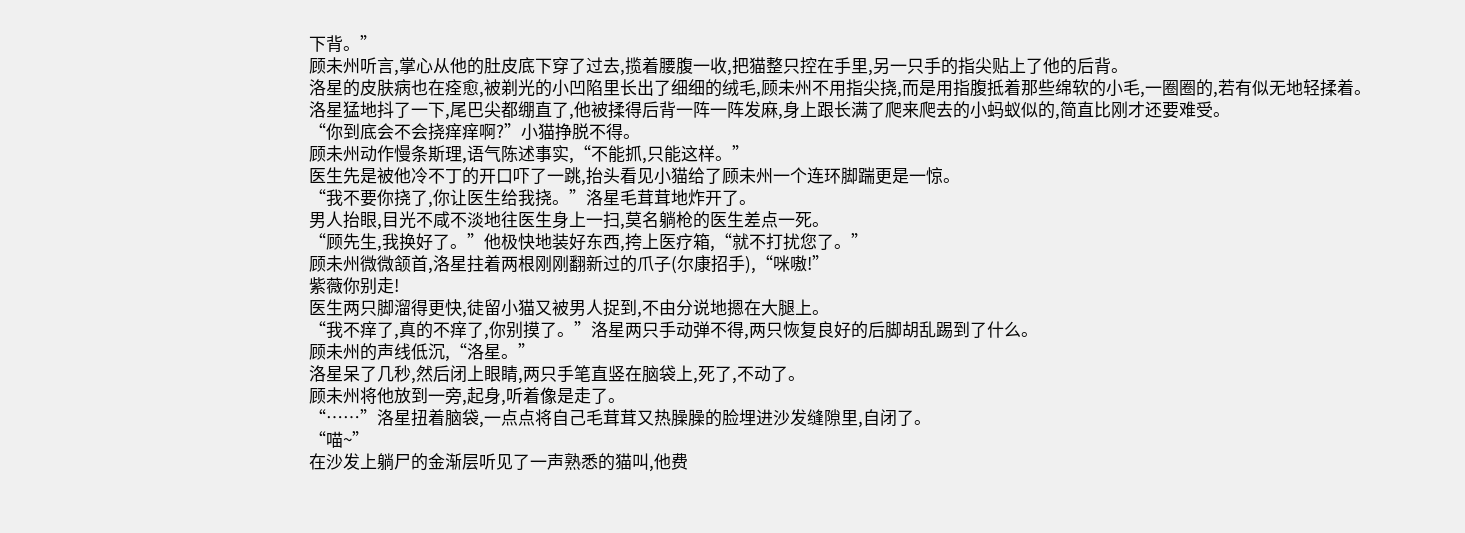下背。”
顾未州听言,掌心从他的肚皮底下穿了过去,揽着腰腹一收,把猫整只控在手里,另一只手的指尖贴上了他的后背。
洛星的皮肤病也在痊愈,被剃光的小凹陷里长出了细细的绒毛,顾未州不用指尖挠,而是用指腹抵着那些绵软的小毛,一圈圈的,若有似无地轻揉着。
洛星猛地抖了一下,尾巴尖都绷直了,他被揉得后背一阵一阵发麻,身上跟长满了爬来爬去的小蚂蚁似的,简直比刚才还要难受。
“你到底会不会挠痒痒啊?”小猫挣脱不得。
顾未州动作慢条斯理,语气陈述事实,“不能抓,只能这样。”
医生先是被他冷不丁的开口吓了一跳,抬头看见小猫给了顾未州一个连环脚踹更是一惊。
“我不要你挠了,你让医生给我挠。”洛星毛茸茸地炸开了。
男人抬眼,目光不咸不淡地往医生身上一扫,莫名躺枪的医生差点一死。
“顾先生,我换好了。”他极快地装好东西,挎上医疗箱,“就不打扰您了。”
顾未州微微颔首,洛星拄着两根刚刚翻新过的爪子(尔康招手),“咪嗷!”
紫薇你别走!
医生两只脚溜得更快,徒留小猫又被男人捉到,不由分说地摁在大腿上。
“我不痒了,真的不痒了,你别摸了。”洛星两只手动弹不得,两只恢复良好的后脚胡乱踢到了什么。
顾未州的声线低沉,“洛星。”
洛星呆了几秒,然后闭上眼睛,两只手笔直竖在脑袋上,死了,不动了。
顾未州将他放到一旁,起身,听着像是走了。
“……”洛星扭着脑袋,一点点将自己毛茸茸又热臊臊的脸埋进沙发缝隙里,自闭了。
“喵~”
在沙发上躺尸的金渐层听见了一声熟悉的猫叫,他费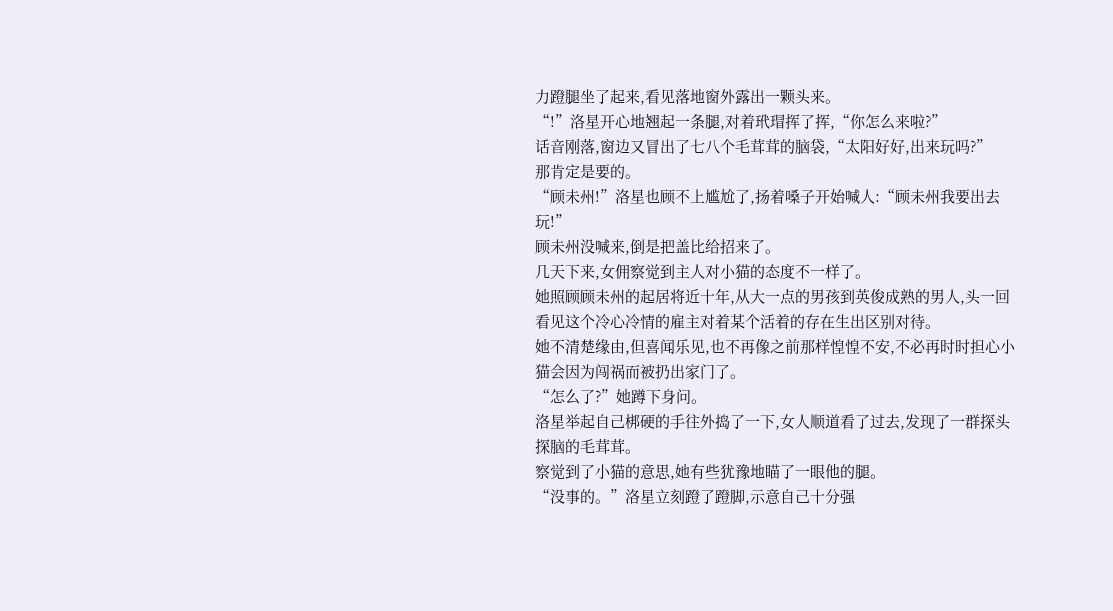力蹬腿坐了起来,看见落地窗外露出一颗头来。
“!”洛星开心地翘起一条腿,对着玳瑁挥了挥,“你怎么来啦?”
话音刚落,窗边又冒出了七八个毛茸茸的脑袋,“太阳好好,出来玩吗?”
那肯定是要的。
“顾未州!”洛星也顾不上尴尬了,扬着嗓子开始喊人:“顾未州我要出去玩!”
顾未州没喊来,倒是把盖比给招来了。
几天下来,女佣察觉到主人对小猫的态度不一样了。
她照顾顾未州的起居将近十年,从大一点的男孩到英俊成熟的男人,头一回看见这个冷心冷情的雇主对着某个活着的存在生出区别对待。
她不清楚缘由,但喜闻乐见,也不再像之前那样惶惶不安,不必再时时担心小猫会因为闯祸而被扔出家门了。
“怎么了?”她蹲下身问。
洛星举起自己梆硬的手往外捣了一下,女人顺道看了过去,发现了一群探头探脑的毛茸茸。
察觉到了小猫的意思,她有些犹豫地瞄了一眼他的腿。
“没事的。”洛星立刻蹬了蹬脚,示意自己十分强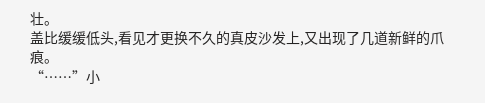壮。
盖比缓缓低头,看见才更换不久的真皮沙发上,又出现了几道新鲜的爪痕。
“……”小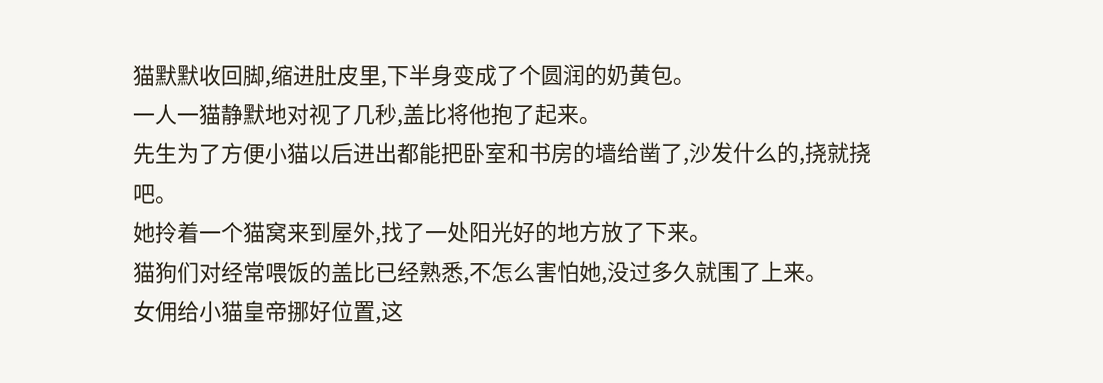猫默默收回脚,缩进肚皮里,下半身变成了个圆润的奶黄包。
一人一猫静默地对视了几秒,盖比将他抱了起来。
先生为了方便小猫以后进出都能把卧室和书房的墙给凿了,沙发什么的,挠就挠吧。
她拎着一个猫窝来到屋外,找了一处阳光好的地方放了下来。
猫狗们对经常喂饭的盖比已经熟悉,不怎么害怕她,没过多久就围了上来。
女佣给小猫皇帝挪好位置,这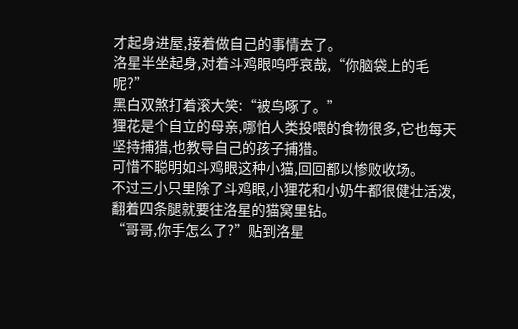才起身进屋,接着做自己的事情去了。
洛星半坐起身,对着斗鸡眼呜呼哀哉,“你脑袋上的毛呢?”
黑白双煞打着滚大笑:“被鸟啄了。”
狸花是个自立的母亲,哪怕人类投喂的食物很多,它也每天坚持捕猎,也教导自己的孩子捕猎。
可惜不聪明如斗鸡眼这种小猫,回回都以惨败收场。
不过三小只里除了斗鸡眼,小狸花和小奶牛都很健壮活泼,翻着四条腿就要往洛星的猫窝里钻。
“哥哥,你手怎么了?”贴到洛星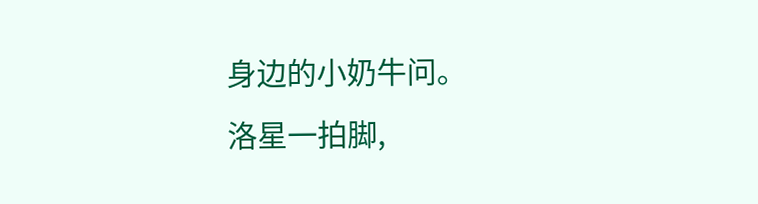身边的小奶牛问。
洛星一拍脚,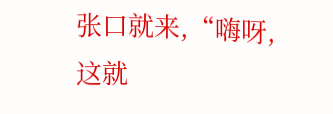张口就来,“嗨呀,这就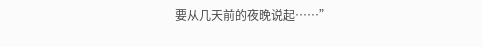要从几天前的夜晚说起……”